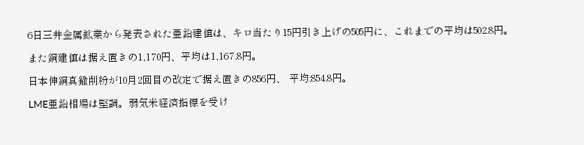6日三井金属鉱業から発表された亜鉛建値は、キロ当たり15円引き上げの505円に、これまでの平均は502.8円。
また銅建値は据え置きの1,170円、平均は1,167.8円。
日本伸銅真鍮削粉が10月2回目の改定で据え置きの856円、 平均:854.8円。
LME亜鉛相場は堅調。弱気米経済指標を受け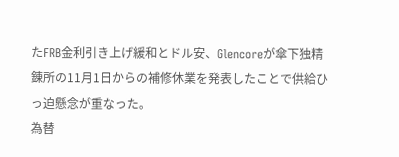たFRB金利引き上げ緩和とドル安、Glencoreが傘下独精錬所の11月1日からの補修休業を発表したことで供給ひっ迫懸念が重なった。
為替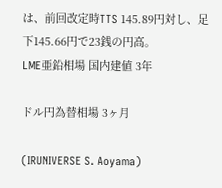は、前回改定時TTS 145.89円対し、足下145.66円で23銭の円高。
LME亜鉛相場 国内建値 3年

ドル円為替相場 3ヶ月

(IRUNIVERSE S. Aoyama)